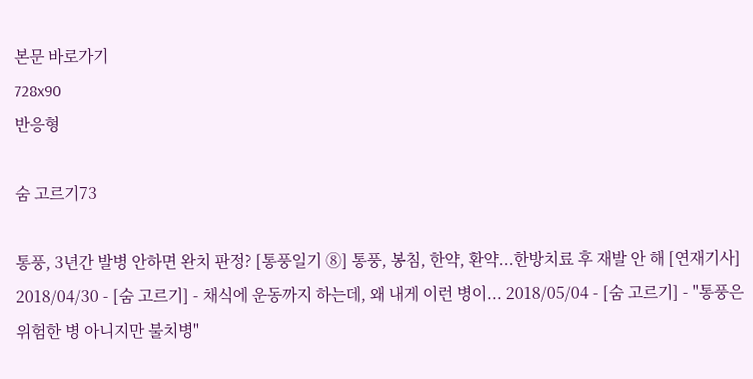본문 바로가기
728x90
반응형

숨 고르기73

통풍, 3년간 발병 안하면 완치 판정? [통풍일기 ⑧] 통풍, 봉침, 한약, 환약...한방치료 후 재발 안 해 [연재기사] 2018/04/30 - [숨 고르기] - 채식에 운동까지 하는데, 왜 내게 이런 병이... 2018/05/04 - [숨 고르기] - "통풍은 위험한 병 아니지만 불치병"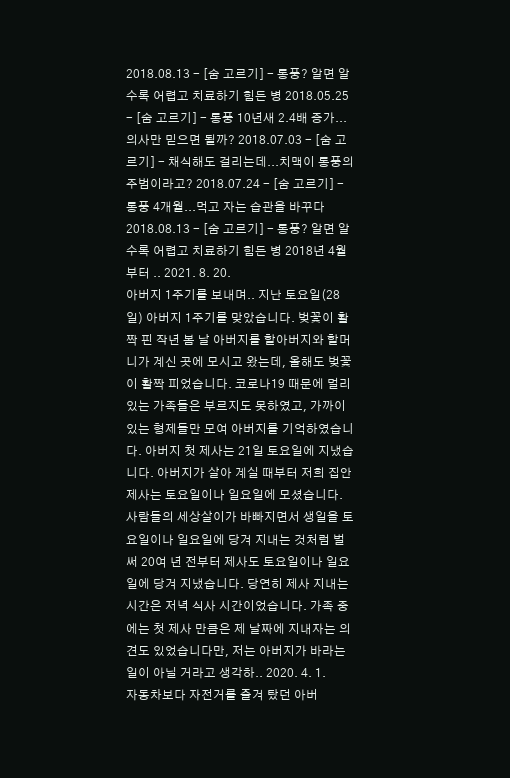2018.08.13 - [숨 고르기] - 통풍? 알면 알수록 어렵고 치료하기 힘든 병 2018.05.25 - [숨 고르기] - 통풍 10년새 2.4배 증가...의사만 믿으면 될까? 2018.07.03 - [숨 고르기] - 채식해도 걸리는데...치맥이 통풍의 주범이라고? 2018.07.24 - [숨 고르기] - 통풍 4개월...먹고 자는 습관을 바꾸다 2018.08.13 - [숨 고르기] - 통풍? 알면 알수록 어렵고 치료하기 힘든 병 2018년 4월부터 .. 2021. 8. 20.
아버지 1주기를 보내며.. 지난 토요일(28일) 아버지 1주기를 맞았습니다. 벚꽃이 활짝 핀 작년 봄 날 아버지를 할아버지와 할머니가 계신 곳에 모시고 왔는데, 올해도 벚꽃이 활짝 피었습니다. 코로나19 때문에 멀리 있는 가족들은 부르지도 못하였고, 가까이 있는 형제들만 모여 아버지를 기억하였습니다. 아버지 첫 제사는 21일 토요일에 지냈습니다. 아버지가 살아 계실 때부터 저희 집안 제사는 토요일이나 일요일에 모셨습니다. 사람들의 세상살이가 바빠지면서 생일을 토요일이나 일요일에 당겨 지내는 것처럼 벌써 20여 년 전부터 제사도 토요일이나 일요일에 당겨 지냈습니다. 당연히 제사 지내는 시간은 저녁 식사 시간이었습니다. 가족 중에는 첫 제사 만큼은 제 날짜에 지내자는 의견도 있었습니다만, 저는 아버지가 바라는 일이 아닐 거라고 생각하.. 2020. 4. 1.
자동차보다 자전거를 즐겨 탔던 아버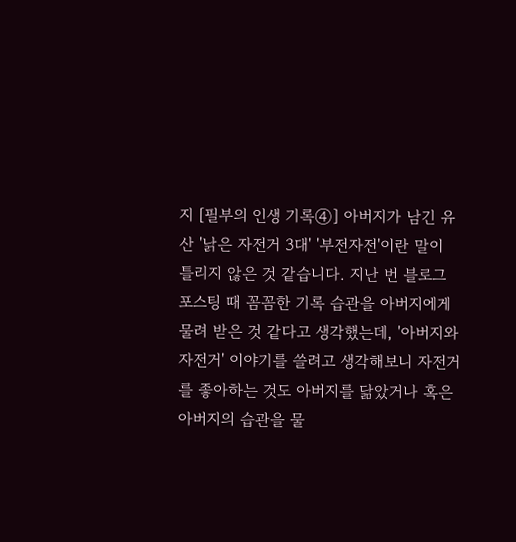지 [필부의 인생 기록④] 아버지가 남긴 유산 '낡은 자전거 3대' '부전자전'이란 말이 틀리지 않은 것 같습니다. 지난 번 블로그 포스팅 때 꼼꼼한 기록 습관을 아버지에게 물려 받은 것 같다고 생각했는데, '아버지와 자전거' 이야기를 쓸려고 생각해보니 자전거를 좋아하는 것도 아버지를 닮았거나 혹은 아버지의 습관을 물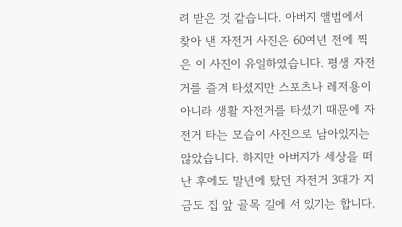려 받은 것 같습니다. 아버지 앨범에서 찾아 낸 자전거 사진은 60여년 전에 찍은 이 사진이 유일하였습니다. 평생 자전거를 즐겨 타셨지만 스포츠나 레저용이 아니라 생활 자전거를 타셨기 때문에 자전거 타는 모습이 사진으로 남아있지는 않았습니다. 하지만 아버지가 세상을 떠난 후에도 말년에 탔던 자전거 3대가 지금도 집 앞 골목 길에 서 있기는 합니다.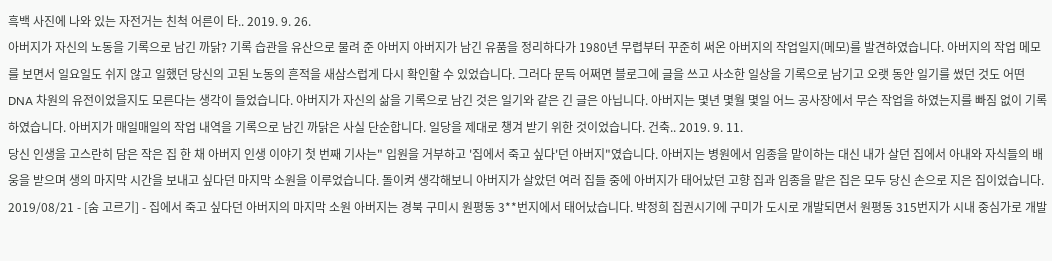흑백 사진에 나와 있는 자전거는 친척 어른이 타.. 2019. 9. 26.
아버지가 자신의 노동을 기록으로 남긴 까닭? 기록 습관을 유산으로 물려 준 아버지 아버지가 남긴 유품을 정리하다가 1980년 무렵부터 꾸준히 써온 아버지의 작업일지(메모)를 발견하였습니다. 아버지의 작업 메모를 보면서 일요일도 쉬지 않고 일했던 당신의 고된 노동의 흔적을 새삼스럽게 다시 확인할 수 있었습니다. 그러다 문득 어쩌면 블로그에 글을 쓰고 사소한 일상을 기록으로 남기고 오랫 동안 일기를 썼던 것도 어떤 DNA 차원의 유전이었을지도 모른다는 생각이 들었습니다. 아버지가 자신의 삶을 기록으로 남긴 것은 일기와 같은 긴 글은 아닙니다. 아버지는 몇년 몇월 몇일 어느 공사장에서 무슨 작업을 하였는지를 빠짐 없이 기록하였습니다. 아버지가 매일매일의 작업 내역을 기록으로 남긴 까닭은 사실 단순합니다. 일당을 제대로 챙겨 받기 위한 것이었습니다. 건축.. 2019. 9. 11.
당신 인생을 고스란히 담은 작은 집 한 채 아버지 인생 이야기 첫 번째 기사는" 입원을 거부하고 '집에서 죽고 싶다'던 아버지"였습니다. 아버지는 병원에서 임종을 맡이하는 대신 내가 살던 집에서 아내와 자식들의 배웅을 받으며 생의 마지막 시간을 보내고 싶다던 마지막 소원을 이루었습니다. 돌이켜 생각해보니 아버지가 살았던 여러 집들 중에 아버지가 태어났던 고향 집과 임종을 맡은 집은 모두 당신 손으로 지은 집이었습니다. 2019/08/21 - [숨 고르기] - 집에서 죽고 싶다던 아버지의 마지막 소원 아버지는 경북 구미시 원평동 3**번지에서 태어났습니다. 박정희 집권시기에 구미가 도시로 개발되면서 원평동 315번지가 시내 중심가로 개발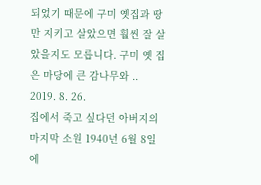되었기 때문에 구미 옛집과 땅만 지키고 살았으면 훨씬 잘 살았을지도 모릅니다. 구미 옛 집은 마당에 큰 감나무와 .. 2019. 8. 26.
집에서 죽고 싶다던 아버지의 마지막 소원 1940년 6월 8일에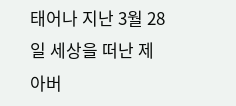태어나 지난 3월 28일 세상을 떠난 제 아버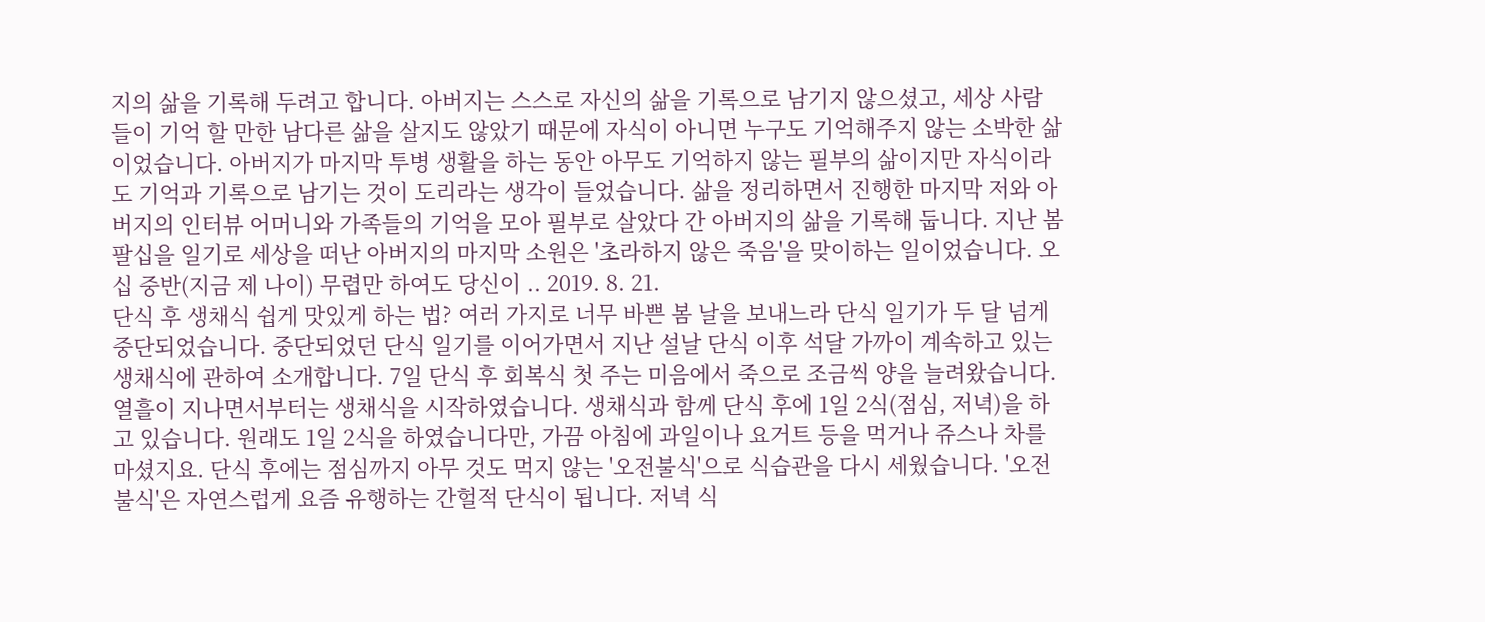지의 삶을 기록해 두려고 합니다. 아버지는 스스로 자신의 삶을 기록으로 남기지 않으셨고, 세상 사람들이 기억 할 만한 남다른 삶을 살지도 않았기 때문에 자식이 아니면 누구도 기억해주지 않는 소박한 삶 이었습니다. 아버지가 마지막 투병 생활을 하는 동안 아무도 기억하지 않는 필부의 삶이지만 자식이라도 기억과 기록으로 남기는 것이 도리라는 생각이 들었습니다. 삶을 정리하면서 진행한 마지막 저와 아버지의 인터뷰 어머니와 가족들의 기억을 모아 필부로 살았다 간 아버지의 삶을 기록해 둡니다. 지난 봄 팔십을 일기로 세상을 떠난 아버지의 마지막 소원은 '초라하지 않은 죽음'을 맞이하는 일이었습니다. 오십 중반(지금 제 나이) 무렵만 하여도 당신이 .. 2019. 8. 21.
단식 후 생채식 쉽게 맛있게 하는 법? 여러 가지로 너무 바쁜 봄 날을 보내느라 단식 일기가 두 달 넘게 중단되었습니다. 중단되었던 단식 일기를 이어가면서 지난 설날 단식 이후 석달 가까이 계속하고 있는 생채식에 관하여 소개합니다. 7일 단식 후 회복식 첫 주는 미음에서 죽으로 조금씩 양을 늘려왔습니다. 열흘이 지나면서부터는 생채식을 시작하였습니다. 생채식과 함께 단식 후에 1일 2식(점심, 저녁)을 하고 있습니다. 원래도 1일 2식을 하였습니다만, 가끔 아침에 과일이나 요거트 등을 먹거나 쥬스나 차를 마셨지요. 단식 후에는 점심까지 아무 것도 먹지 않는 '오전불식'으로 식습관을 다시 세웠습니다. '오전불식'은 자연스럽게 요즘 유행하는 간헐적 단식이 됩니다. 저녁 식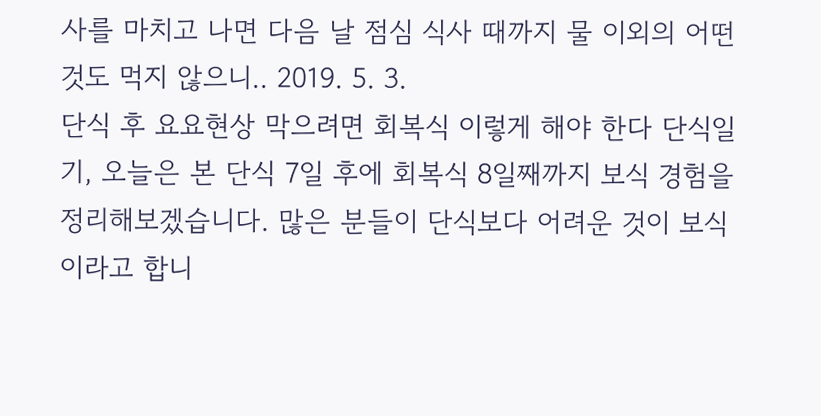사를 마치고 나면 다음 날 점심 식사 때까지 물 이외의 어떤 것도 먹지 않으니.. 2019. 5. 3.
단식 후 요요현상 막으려면 회복식 이렇게 해야 한다 단식일기, 오늘은 본 단식 7일 후에 회복식 8일째까지 보식 경험을 정리해보겠습니다. 많은 분들이 단식보다 어려운 것이 보식이라고 합니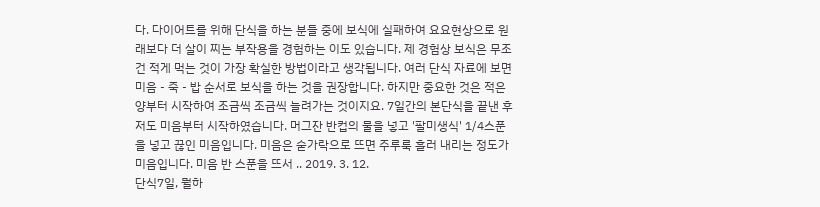다. 다이어트를 위해 단식을 하는 분들 중에 보식에 실패하여 요요현상으로 원래보다 더 살이 찌는 부작용을 경험하는 이도 있습니다. 제 경험상 보식은 무조건 적게 먹는 것이 가장 확실한 방법이라고 생각됩니다. 여러 단식 자료에 보면 미음 - 죽 - 밥 순서로 보식을 하는 것을 권장합니다. 하지만 중요한 것은 적은 양부터 시작하여 조금씩 조금씩 늘려가는 것이지요. 7일간의 본단식을 끝낸 후 저도 미음부터 시작하였습니다. 머그잔 반컵의 물을 넣고 '팔미생식' 1/4스푼을 넣고 끊인 미음입니다. 미음은 숟가락으로 뜨면 주루룩 흘러 내리는 정도가 미음입니다. 미음 반 스푼을 뜨서 .. 2019. 3. 12.
단식7일, 뭘하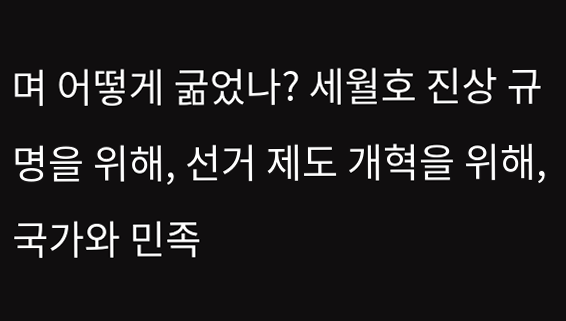며 어떻게 굶었나? 세월호 진상 규명을 위해, 선거 제도 개혁을 위해, 국가와 민족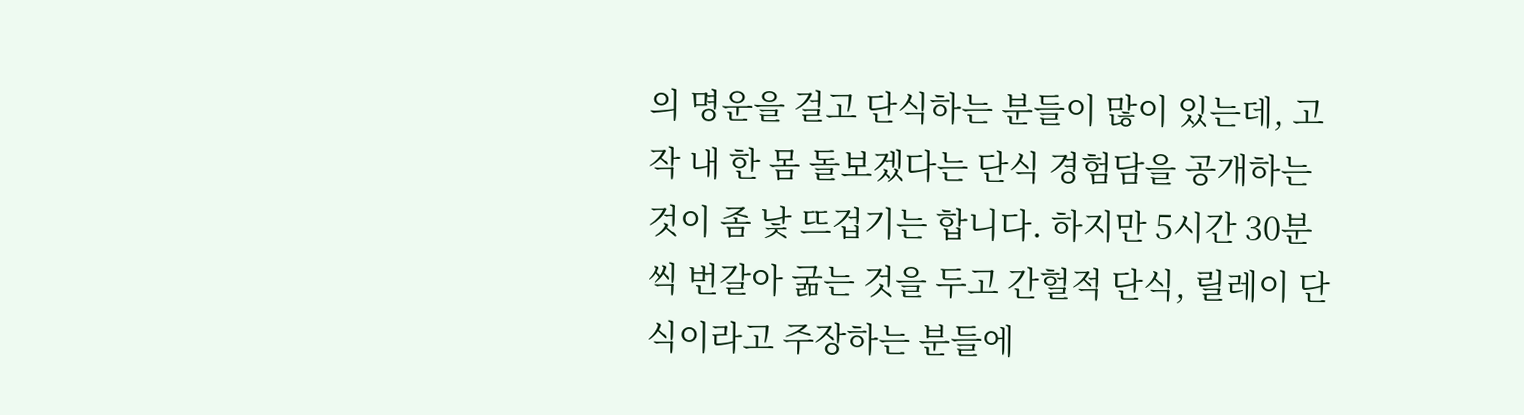의 명운을 걸고 단식하는 분들이 많이 있는데, 고작 내 한 몸 돌보겠다는 단식 경험담을 공개하는 것이 좀 낯 뜨겁기는 합니다. 하지만 5시간 30분씩 번갈아 굶는 것을 두고 간헐적 단식, 릴레이 단식이라고 주장하는 분들에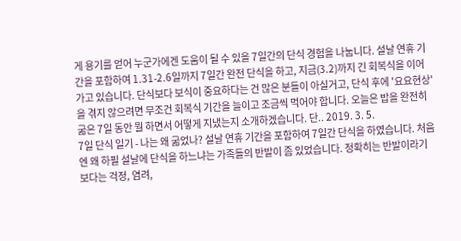게 용기를 얻어 누군가에겐 도움이 될 수 있을 7일간의 단식 경험을 나눕니다. 설날 연휴 기간을 포함하여 1.31-2.6일까지 7일간 완전 단식을 하고, 지금(3.2)까지 긴 회복식을 이어가고 있습니다. 단식보다 보식이 중요하다는 건 많은 분들이 아실거고, 단식 후에 '요요현상'을 겪지 않으려면 무조건 회복식 기간을 늘이고 조금씩 먹어야 합니다. 오늘은 밥을 완전히 굶은 7일 동안 뭘 하면서 어떻게 지냈는지 소개하겠습니다. 단.. 2019. 3. 5.
7일 단식 일기 - 나는 왜 굶었나? 설날 연휴 기간을 포함하여 7일간 단식을 하였습니다. 처음엔 왜 하필 설날에 단식을 하느냐는 가족들의 반발이 좀 있었습니다. 정확히는 반발이라기 보다는 걱정, 염려,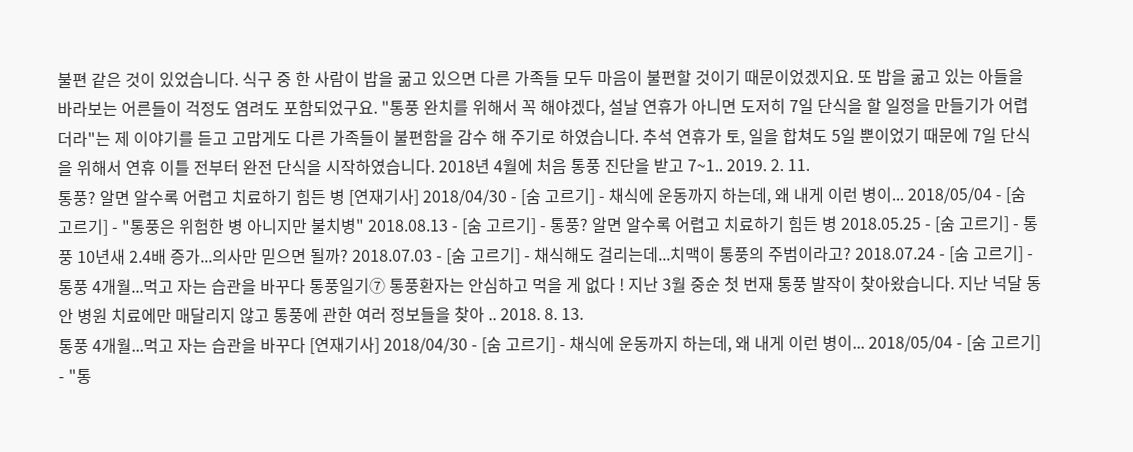불편 같은 것이 있었습니다. 식구 중 한 사람이 밥을 굶고 있으면 다른 가족들 모두 마음이 불편할 것이기 때문이었겠지요. 또 밥을 굶고 있는 아들을 바라보는 어른들이 걱정도 염려도 포함되었구요. "통풍 완치를 위해서 꼭 해야겠다, 설날 연휴가 아니면 도저히 7일 단식을 할 일정을 만들기가 어렵더라"는 제 이야기를 듣고 고맙게도 다른 가족들이 불편함을 감수 해 주기로 하였습니다. 추석 연휴가 토, 일을 합쳐도 5일 뿐이었기 때문에 7일 단식을 위해서 연휴 이틀 전부터 완전 단식을 시작하였습니다. 2018년 4월에 처음 통풍 진단을 받고 7~1.. 2019. 2. 11.
통풍? 알면 알수록 어렵고 치료하기 힘든 병 [연재기사] 2018/04/30 - [숨 고르기] - 채식에 운동까지 하는데, 왜 내게 이런 병이... 2018/05/04 - [숨 고르기] - "통풍은 위험한 병 아니지만 불치병" 2018.08.13 - [숨 고르기] - 통풍? 알면 알수록 어렵고 치료하기 힘든 병 2018.05.25 - [숨 고르기] - 통풍 10년새 2.4배 증가...의사만 믿으면 될까? 2018.07.03 - [숨 고르기] - 채식해도 걸리는데...치맥이 통풍의 주범이라고? 2018.07.24 - [숨 고르기] - 통풍 4개월...먹고 자는 습관을 바꾸다 통풍일기⑦ 통풍환자는 안심하고 먹을 게 없다 ! 지난 3월 중순 첫 번재 통풍 발작이 찾아왔습니다. 지난 넉달 동안 병원 치료에만 매달리지 않고 통풍에 관한 여러 정보들을 찾아 .. 2018. 8. 13.
통풍 4개월...먹고 자는 습관을 바꾸다 [연재기사] 2018/04/30 - [숨 고르기] - 채식에 운동까지 하는데, 왜 내게 이런 병이... 2018/05/04 - [숨 고르기] - "통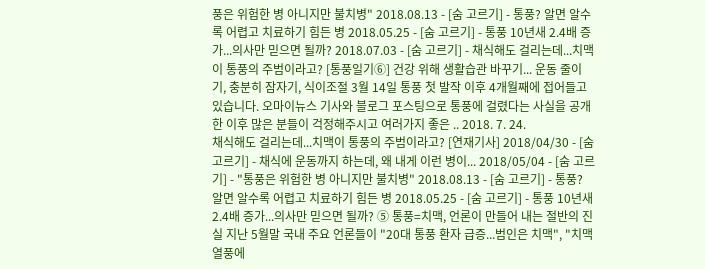풍은 위험한 병 아니지만 불치병" 2018.08.13 - [숨 고르기] - 통풍? 알면 알수록 어렵고 치료하기 힘든 병 2018.05.25 - [숨 고르기] - 통풍 10년새 2.4배 증가...의사만 믿으면 될까? 2018.07.03 - [숨 고르기] - 채식해도 걸리는데...치맥이 통풍의 주범이라고? [통풍일기⑥] 건강 위해 생활습관 바꾸기... 운동 줄이기, 충분히 잠자기, 식이조절 3월 14일 통풍 첫 발작 이후 4개월째에 접어들고 있습니다. 오마이뉴스 기사와 블로그 포스팅으로 통풍에 걸렸다는 사실을 공개한 이후 많은 분들이 걱정해주시고 여러가지 좋은 .. 2018. 7. 24.
채식해도 걸리는데...치맥이 통풍의 주범이라고? [연재기사] 2018/04/30 - [숨 고르기] - 채식에 운동까지 하는데, 왜 내게 이런 병이... 2018/05/04 - [숨 고르기] - "통풍은 위험한 병 아니지만 불치병" 2018.08.13 - [숨 고르기] - 통풍? 알면 알수록 어렵고 치료하기 힘든 병 2018.05.25 - [숨 고르기] - 통풍 10년새 2.4배 증가...의사만 믿으면 될까? ⑤ 통풍=치맥, 언론이 만들어 내는 절반의 진실 지난 5월말 국내 주요 언론들이 "20대 통풍 환자 급증...범인은 치맥", "치맥 열풍에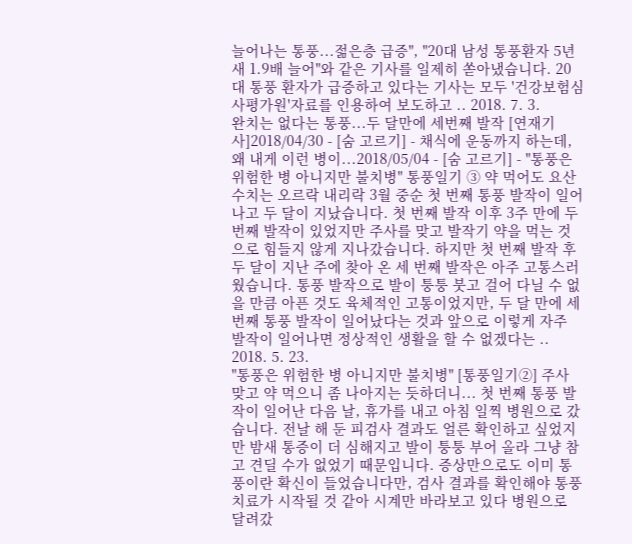늘어나는 통풍...젊은층 급증", "20대 남성 통풍환자 5년새 1.9배 늘어"와 같은 기사를 일제히 쏟아냈습니다. 20대 통풍 환자가 급증하고 있다는 기사는 모두 '건강보험심사평가원'자료를 인용하여 보도하고 .. 2018. 7. 3.
완치는 없다는 통풍...두 달만에 세번째 발작 [연재기사]2018/04/30 - [숨 고르기] - 채식에 운동까지 하는데, 왜 내게 이런 병이...2018/05/04 - [숨 고르기] - "통풍은 위험한 병 아니지만 불치병" 통풍일기 ③ 약 먹어도 요산 수치는 오르락 내리락 3월 중순 첫 번째 통풍 발작이 일어나고 두 달이 지났습니다. 첫 번째 발작 이후 3주 만에 두 번째 발작이 있었지만 주사를 맞고 발작기 약을 먹는 것으로 힘들지 않게 지나갔습니다. 하지만 첫 번째 발작 후 두 달이 지난 주에 찾아 온 세 번째 발작은 아주 고통스러웠습니다. 통풍 발작으로 발이 퉁퉁 붓고 걸어 다닐 수 없을 만큼 아픈 것도 육체적인 고통이었지만, 두 달 만에 세 번째 통풍 발작이 일어났다는 것과 앞으로 이렇게 자주 발작이 일어나면 정상적인 생활을 할 수 없겠다는 .. 2018. 5. 23.
"통풍은 위험한 병 아니지만 불치병" [통풍일기②] 주사 맞고 약 먹으니 좀 나아지는 듯하더니... 첫 번째 통풍 발작이 일어난 다음 날, 휴가를 내고 아침 일찍 병원으로 갔습니다. 전날 해 둔 피검사 결과도 얼른 확인하고 싶었지만 밤새 통증이 더 심해지고 발이 퉁퉁 부어 올라 그냥 참고 견딜 수가 없었기 때문입니다. 증상만으로도 이미 통풍이란 확신이 들었습니다만, 검사 결과를 확인해야 통풍 치료가 시작될 것 같아 시계만 바라보고 있다 병원으로 달려갔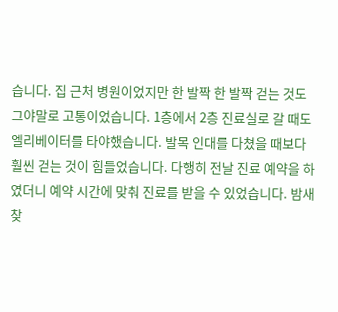습니다. 집 근처 병원이었지만 한 발짝 한 발짝 걷는 것도 그야말로 고통이었습니다. 1층에서 2층 진료실로 갈 때도 엘리베이터를 타야했습니다. 발목 인대를 다쳤을 때보다 훨씬 걷는 것이 힘들었습니다. 다행히 전날 진료 예약을 하였더니 예약 시간에 맞춰 진료를 받을 수 있었습니다. 밤새 찾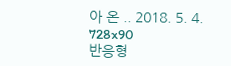아 온 .. 2018. 5. 4.
728x90
반응형